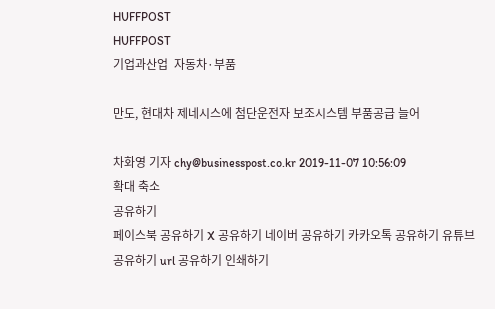HUFFPOST
HUFFPOST
기업과산업  자동차·부품

만도, 현대차 제네시스에 첨단운전자 보조시스템 부품공급 늘어

차화영 기자 chy@businesspost.co.kr 2019-11-07 10:56:09
확대 축소
공유하기
페이스북 공유하기 X 공유하기 네이버 공유하기 카카오톡 공유하기 유튜브 공유하기 url 공유하기 인쇄하기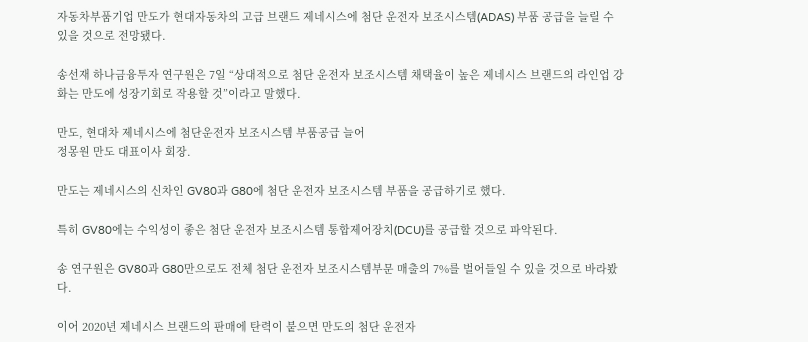자동차부품기업 만도가 현대자동차의 고급 브랜드 제네시스에 첨단 운전자 보조시스템(ADAS) 부품 공급을 늘릴 수 있을 것으로 전망됐다.

송선재 하나금융투자 연구원은 7일 “상대적으로 첨단 운전자 보조시스템 채택율이 높은 제네시스 브랜드의 라인업 강화는 만도에 성장기회로 작용할 것”이라고 말했다.

만도, 현대차 제네시스에 첨단운전자 보조시스템 부품공급 늘어
정몽원 만도 대표이사 회장.

만도는 제네시스의 신차인 GV80과 G80에 첨단 운전자 보조시스템 부품을 공급하기로 했다.

특히 GV80에는 수익성이 좋은 첨단 운전자 보조시스템 통합제어장치(DCU)를 공급할 것으로 파악된다.

송 연구원은 GV80과 G80만으로도 전체 첨단 운전자 보조시스템부문 매출의 7%를 벌어들일 수 있을 것으로 바라봤다.

이어 2020년 제네시스 브랜드의 판매에 탄력이 붙으면 만도의 첨단 운전자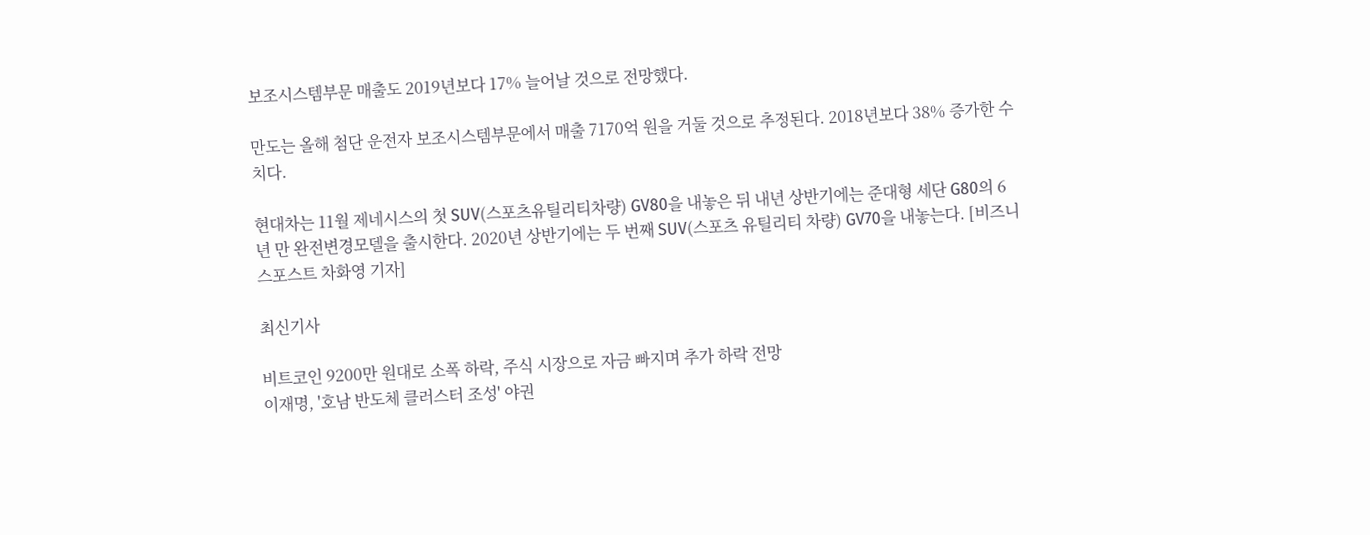보조시스템부문 매출도 2019년보다 17% 늘어날 것으로 전망했다.

만도는 올해 첨단 운전자 보조시스템부문에서 매출 7170억 원을 거둘 것으로 추정된다. 2018년보다 38% 증가한 수치다.

현대차는 11월 제네시스의 첫 SUV(스포츠유틸리티차량) GV80을 내놓은 뒤 내년 상반기에는 준대형 세단 G80의 6년 만 완전변경모델을 출시한다. 2020년 상반기에는 두 번째 SUV(스포츠 유틸리티 차량) GV70을 내놓는다. [비즈니스포스트 차화영 기자]

최신기사

비트코인 9200만 원대로 소폭 하락, 주식 시장으로 자금 빠지며 추가 하락 전망
이재명, '호남 반도체 클러스터 조성' 야권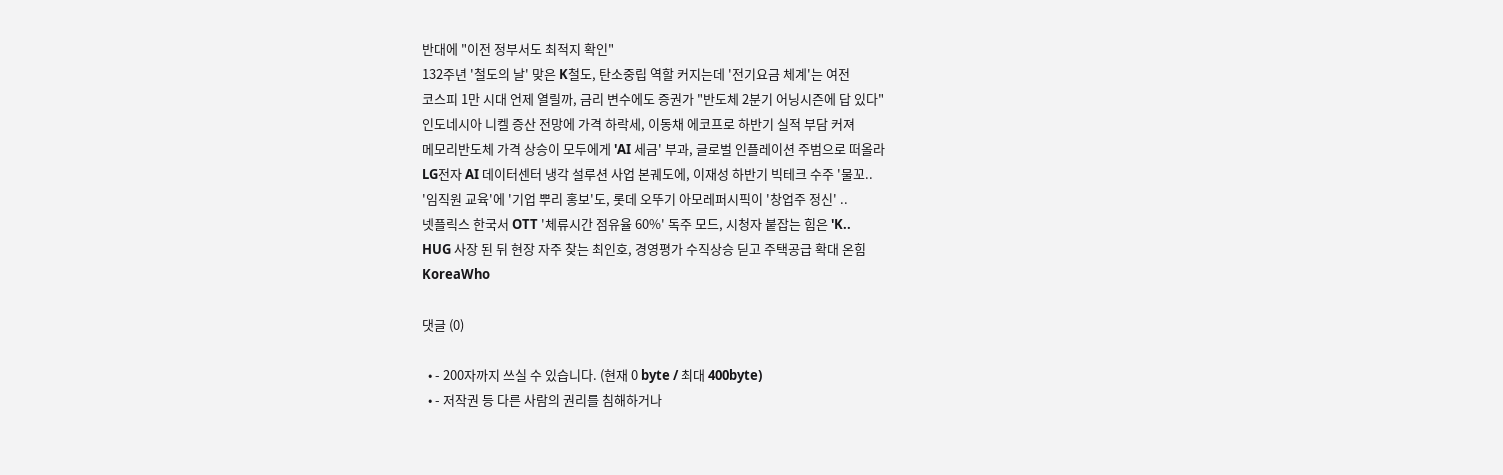반대에 "이전 정부서도 최적지 확인"
132주년 '철도의 날' 맞은 K철도, 탄소중립 역할 커지는데 '전기요금 체계'는 여전
코스피 1만 시대 언제 열릴까, 금리 변수에도 증권가 "반도체 2분기 어닝시즌에 답 있다"
인도네시아 니켈 증산 전망에 가격 하락세, 이동채 에코프로 하반기 실적 부담 커져
메모리반도체 가격 상승이 모두에게 'AI 세금' 부과, 글로벌 인플레이션 주범으로 떠올라
LG전자 AI 데이터센터 냉각 설루션 사업 본궤도에, 이재성 하반기 빅테크 수주 '물꼬..
'임직원 교육'에 '기업 뿌리 홍보'도, 롯데 오뚜기 아모레퍼시픽이 '창업주 정신' ..
넷플릭스 한국서 OTT '체류시간 점유율 60%' 독주 모드, 시청자 붙잡는 힘은 'K..
HUG 사장 된 뒤 현장 자주 찾는 최인호, 경영평가 수직상승 딛고 주택공급 확대 온힘
KoreaWho

댓글 (0)

  • - 200자까지 쓰실 수 있습니다. (현재 0 byte / 최대 400byte)
  • - 저작권 등 다른 사람의 권리를 침해하거나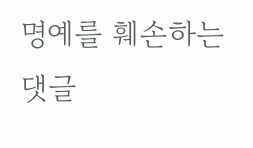명예를 훼손하는 댓글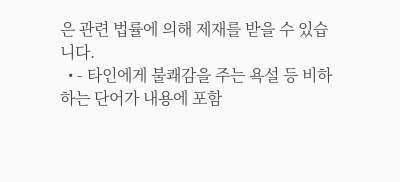은 관련 법률에 의해 제재를 받을 수 있습니다.
  • - 타인에게 불쾌감을 주는 욕설 등 비하하는 단어가 내용에 포함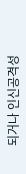되거나 인신공격성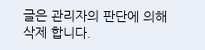글은 관리자의 판단에 의해 삭제 합니다.